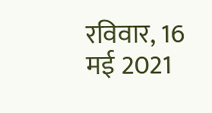रविवार, 16 मई 2021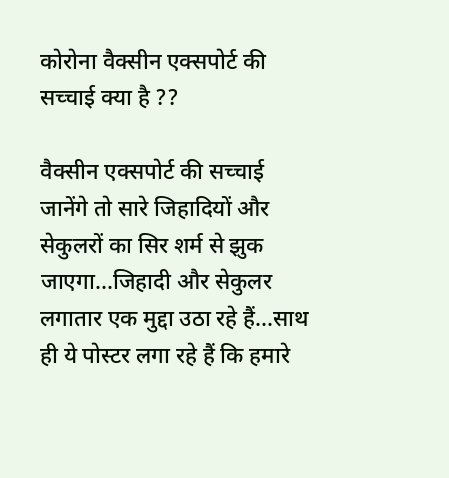कोरोना वैक्सीन एक्सपोर्ट की सच्चाई क्या है ??

वैक्सीन एक्सपोर्ट की सच्चाई जानेंगे तो सारे जिहादियों और सेकुलरों का सिर शर्म से झुक जाएगा...जिहादी और सेकुलर लगातार एक मुद्दा उठा रहे हैं...साथ ही ये पोस्टर लगा रहे हैं कि हमारे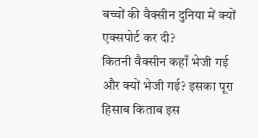बच्चों की वैक्सीन दुनिया में क्यों एक्सपोर्ट कर दी?
कितनी वैक्सीन कहाँ भेजी गई और क्यों भेजी गई? इसका पूरा हिसाब किताब इस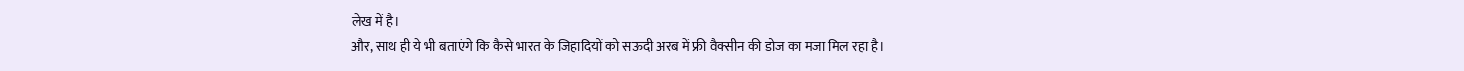लेख में है।
और, साथ ही ये भी बताएंगे कि कैसे भारत के जिहादियों को सऊदी अरब में फ्री वैक्सीन की डोज का मजा मिल रहा है।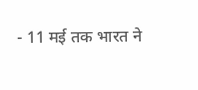- 11 मई तक भारत ने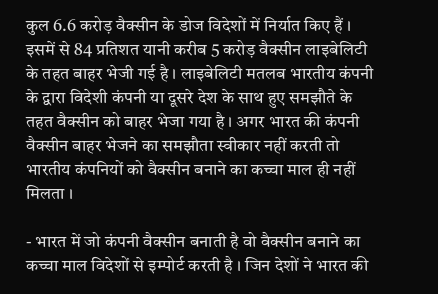कुल 6.6 करोड़ वैक्सीन के डोज विदेशों में निर्यात किए हैं । इसमें से 84 प्रतिशत यानी करीब 5 करोड़ वैक्सीन लाइबेलिटी के तहत बाहर भेजी गई है । लाइबेलिटी मतलब भारतीय कंपनी के द्वारा विदेशी कंपनी या दूसरे देश के साथ हुए समझौते के तहत वैक्सीन को बाहर भेजा गया है । अगर भारत की कंपनी वैक्सीन बाहर भेजने का समझौता स्वीकार नहीं करती तो भारतीय कंपनियों को वैक्सीन बनाने का कच्चा माल ही नहीं मिलता ।

- भारत में जो कंपनी वैक्सीन बनाती है वो वैक्सीन बनाने का कच्चा माल विदेशों से इम्पोर्ट करती है । जिन देशों ने भारत की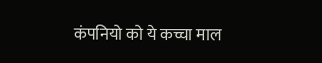कंपनियो को ये कच्चा माल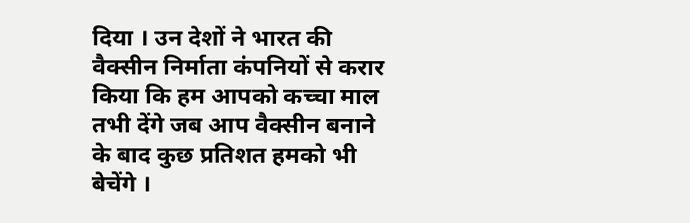दिया । उन देशों ने भारत की वैक्सीन निर्माता कंपनियों से करार किया कि हम आपको कच्चा माल तभी देंगे जब आप वैक्सीन बनाने के बाद कुछ प्रतिशत हमको भी बेचेंगे ।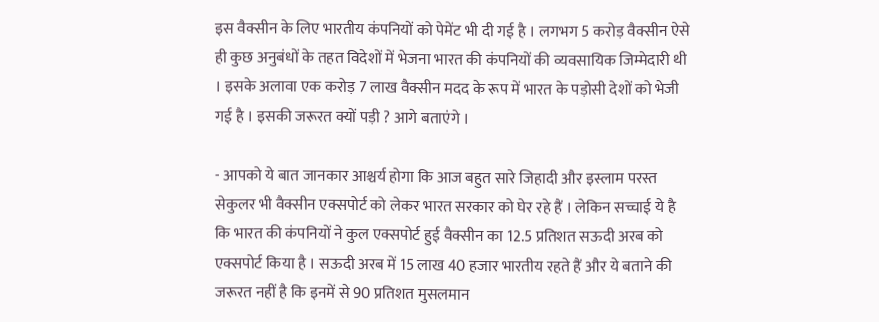इस वैक्सीन के लिए भारतीय कंपनियों को पेमेंट भी दी गई है । लगभग 5 करोड़ वैक्सीन ऐसे ही कुछ अनुबंधों के तहत विदेशों में भेजना भारत की कंपनियों की व्यवसायिक जिम्मेदारी थी । इसके अलावा एक करोड़ 7 लाख वैक्सीन मदद के रूप में भारत के पड़ोसी देशों को भेजी गई है । इसकी जरूरत क्यों पड़ी ? आगे बताएंगे ।

- आपको ये बात जानकार आश्चर्य होगा कि आज बहुत सारे जिहादी और इस्लाम परस्त सेकुलर भी वैक्सीन एक्सपोर्ट को लेकर भारत सरकार को घेर रहे हैं । लेकिन सच्चाई ये है कि भारत की कंपनियों ने कुल एक्सपोर्ट हुई वैक्सीन का 12.5 प्रतिशत सऊदी अरब को एक्सपोर्ट किया है । सऊदी अरब में 15 लाख 40 हजार भारतीय रहते हैं और ये बताने की जरूरत नहीं है कि इनमें से 90 प्रतिशत मुसलमान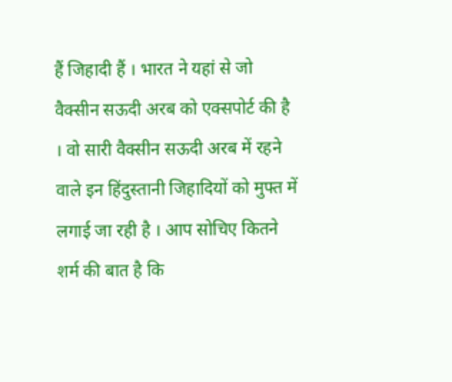हैं जिहादी हैं । भारत ने यहां से जो वैक्सीन सऊदी अरब को एक्सपोर्ट की है । वो सारी वैक्सीन सऊदी अरब में रहने वाले इन हिंदुस्तानी जिहादियों को मुफ्त में लगाई जा रही है । आप सोचिए कितने शर्म की बात है कि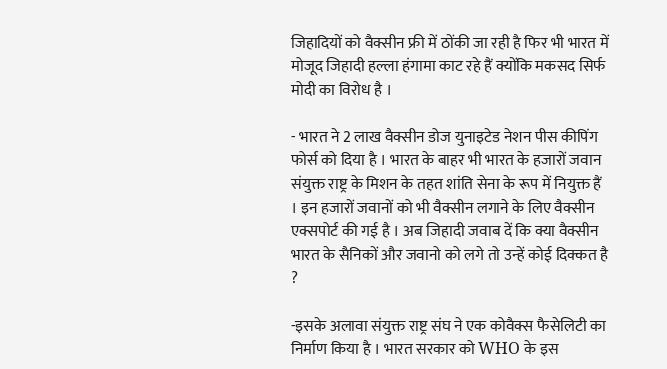जिहादियों को वैक्सीन फ्री में ठोंकी जा रही है फिर भी भारत में मोजूद जिहादी हल्ला हंगामा काट रहे हैं क्योंकि मकसद सिर्फ मोदी का विरोध है ।

- भारत ने 2 लाख वैक्सीन डोज युनाइटेड नेशन पीस कीपिंग फोर्स को दिया है । भारत के बाहर भी भारत के हजारों जवान संयुक्त राष्ट्र के मिशन के तहत शांति सेना के रूप में नियुक्त हैं । इन हजारों जवानों को भी वैक्सीन लगाने के लिए वैक्सीन एक्सपोर्ट की गई है । अब जिहादी जवाब दें कि क्या वैक्सीन भारत के सैनिकों और जवानो को लगे तो उन्हें कोई दिक्कत है ?

-इसके अलावा संयुक्त राष्ट्र संघ ने एक कोवैक्स फैसेलिटी का निर्माण किया है । भारत सरकार को WHO के इस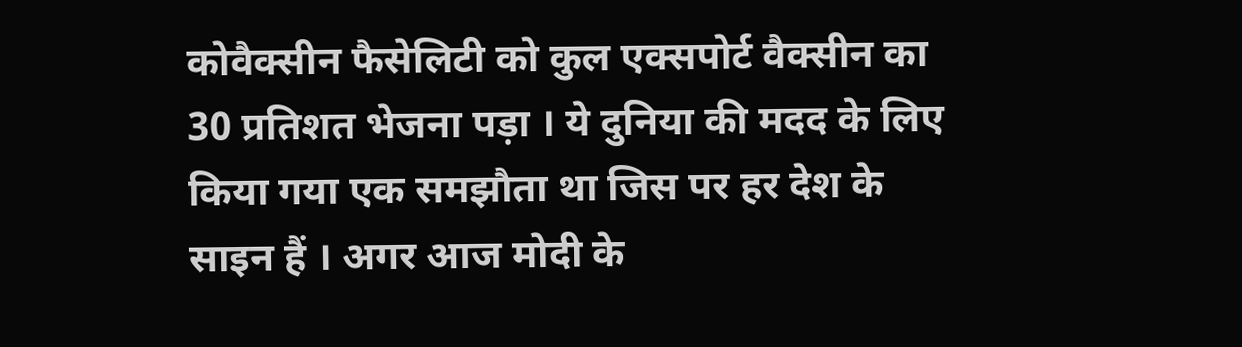कोवैक्सीन फैसेलिटी को कुल एक्सपोर्ट वैक्सीन का 30 प्रतिशत भेजना पड़ा । ये दुनिया की मदद के लिए किया गया एक समझौता था जिस पर हर देश के साइन हैं । अगर आज मोदी के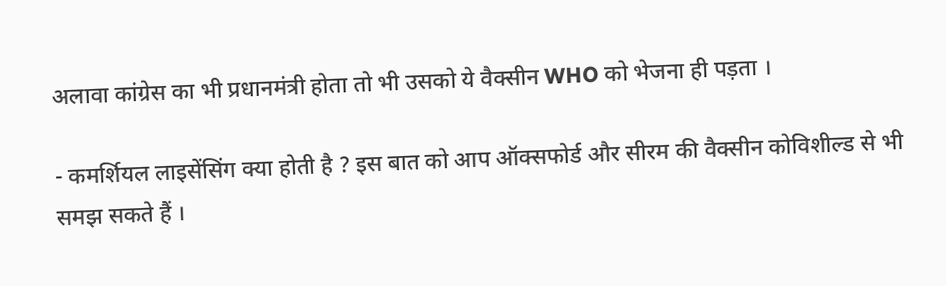अलावा कांग्रेस का भी प्रधानमंत्री होता तो भी उसको ये वैक्सीन WHO को भेजना ही पड़ता ।

- कमर्शियल लाइसेंसिंग क्या होती है ? इस बात को आप ऑक्सफोर्ड और सीरम की वैक्सीन कोविशील्ड से भी समझ सकते हैं ।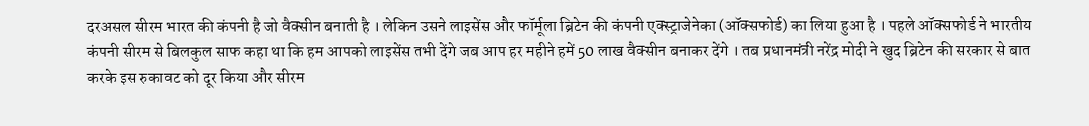दरअसल सीरम भारत की कंपनी है जो वैक्सीन बनाती है । लेकिन उसने लाइसेंस और फॉर्मूला ब्रिटेन की कंपनी एक्स्ट्राजेनेका (ऑक्सफोर्ड) का लिया हुआ है । पहले ऑक्सफोर्ड ने भारतीय कंपनी सीरम से बिलकुल साफ कहा था कि हम आपको लाइसेंस तभी देंगे जब आप हर महीने हमें 50 लाख वैक्सीन बनाकर देंगे । तब प्रधानमंत्री नरेंद्र मोदी ने खुद ब्रिटेन की सरकार से बात करके इस रुकावट को दूर किया और सीरम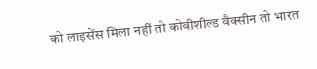को लाइसेंस मिला नहीं तो कोवीशील्ड वैक्सीन तो भारत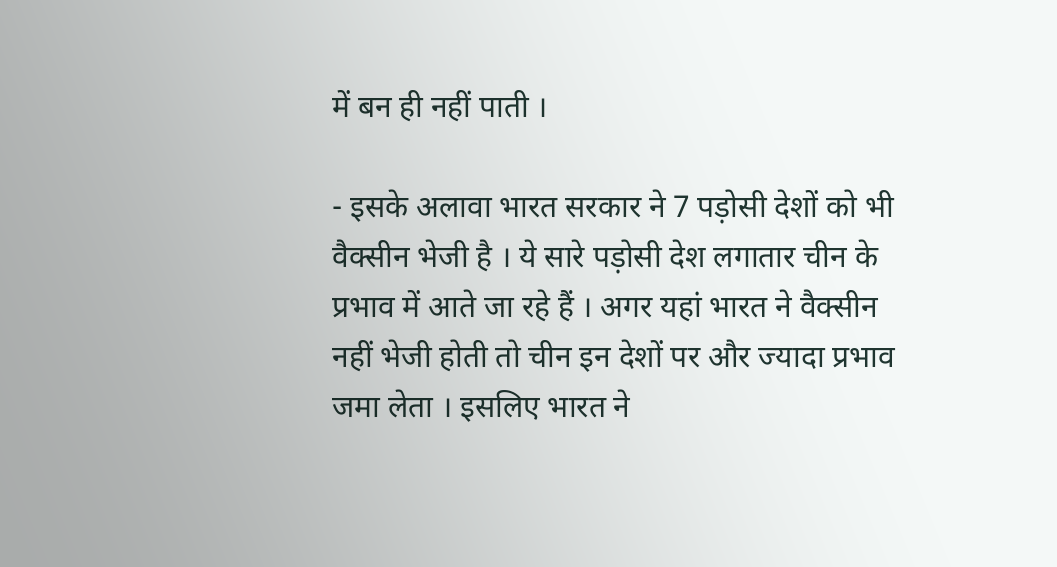में बन ही नहीं पाती ।

- इसके अलावा भारत सरकार ने 7 पड़ोसी देशों को भी वैक्सीन भेजी है । ये सारे पड़ोसी देश लगातार चीन के प्रभाव में आते जा रहे हैं । अगर यहां भारत ने वैक्सीन नहीं भेजी होती तो चीन इन देशों पर और ज्यादा प्रभाव जमा लेता । इसलिए भारत ने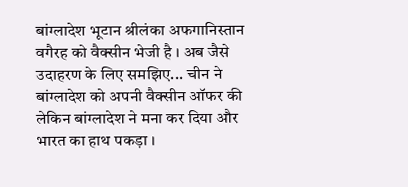बांग्लादेश भूटान श्रीलंका अफगानिस्तान वगैरह को वैक्सीन भेजी है । अब जैसे उदाहरण के लिए समझिए... चीन ने बांग्लादेश को अपनी वैक्सीन ऑफर की लेकिन बांग्लादेश ने मना कर दिया और भारत का हाथ पकड़ा ।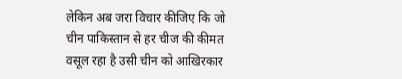लेकिन अब जरा विचार कीजिए कि जो चीन पाकिस्तान से हर चीज की कीमत वसूल रहा है उसी चीन को आखिरकार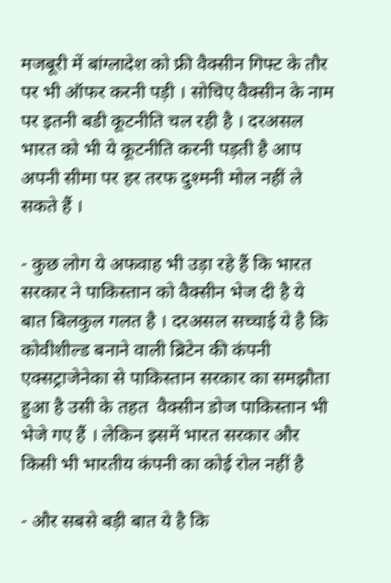मजबूरी में बांग्लादेश को फ्री वैक्सीन गिफ्ट के तौर पर भी ऑफर करनी पड़ी । सोचिए वैक्सीन के नाम पर इतनी बडी कूटनीति चल रही है । दरअसल भारत को भी ये कूटनीति करनी पड़ती है आप अपनी सीमा पर हर तरफ दुश्मनी मोल नहीं ले सकते हैं ।

- कुछ लोग ये अफवाह भी उड़ा रहे हैं कि भारत सरकार ने पाकिस्तान को वैक्सीन भेज दी है ये बात बिलकुल गलत है । दरअसल सच्चाई ये है कि कोवीशील्ड बनाने वाली ब्रिटेन की कंपनी एक्सट्राजेनेका से पाकिस्तान सरकार का समझौता हुआ है उसी के तहत  वैक्सीन डोज पाकिस्तान भी भेजे गए हैं । लेकिन इसमें भारत सरकार और किसी भी भारतीय कंपनी का कोई रोल नहीं है

- और सबसे बड़ी बात ये है कि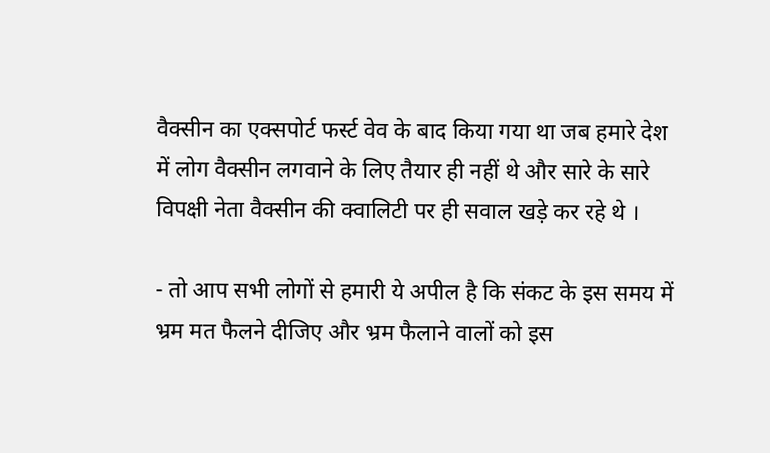वैक्सीन का एक्सपोर्ट फर्स्ट वेव के बाद किया गया था जब हमारे देश में लोग वैक्सीन लगवाने के लिए तैयार ही नहीं थे और सारे के सारे विपक्षी नेता वैक्सीन की क्वालिटी पर ही सवाल खड़े कर रहे थे ।

- तो आप सभी लोगों से हमारी ये अपील है कि संकट के इस समय में भ्रम मत फैलने दीजिए और भ्रम फैलाने वालों को इस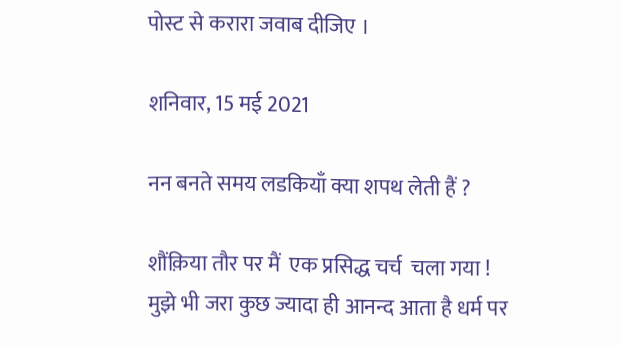पोस्ट से करारा जवाब दीजिए ।

शनिवार, 15 मई 2021

नन बनते समय लडकियाँ क्या शपथ लेती हैं ?

शौंक़िया तौर पर मैं  एक प्रसिद्ध चर्च  चला गया ! मुझे भी जरा कुछ ज्यादा ही आनन्द आता है धर्म पर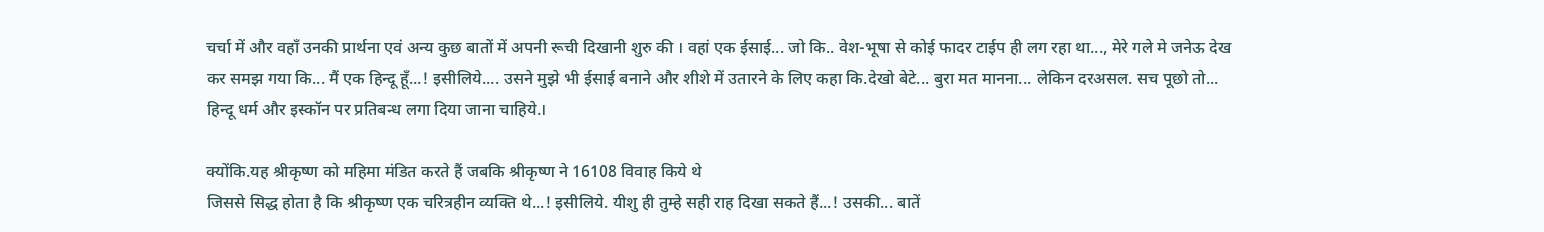चर्चा में और वहाँ उनकी प्रार्थना एवं अन्य कुछ बातों में अपनी रूची दिखानी शुरु की । वहां एक ईसाई... जो कि.. वेश-भूषा से कोई फादर टाईप ही लग रहा था..., मेरे गले मे जनेऊ देख कर समझ गया कि... मैं एक हिन्दू हूँ...! इसीलिये.... उसने मुझे भी ईसाई बनाने और शीशे में उतारने के लिए कहा कि.देखो बेटे... बुरा मत मानना... लेकिन दरअसल. सच पूछो तो... हिन्दू धर्म और इस्कॉन पर प्रतिबन्ध लगा दिया जाना चाहिये.।

क्योंकि.यह श्रीकृष्ण को महिमा मंडित करते हैं जबकि श्रीकृष्ण ने 16108 विवाह किये थे
जिससे सिद्ध होता है कि श्रीकृष्ण एक चरित्रहीन व्यक्ति थे...! इसीलिये. यीशु ही तुम्हे सही राह दिखा सकते हैं...! उसकी... बातें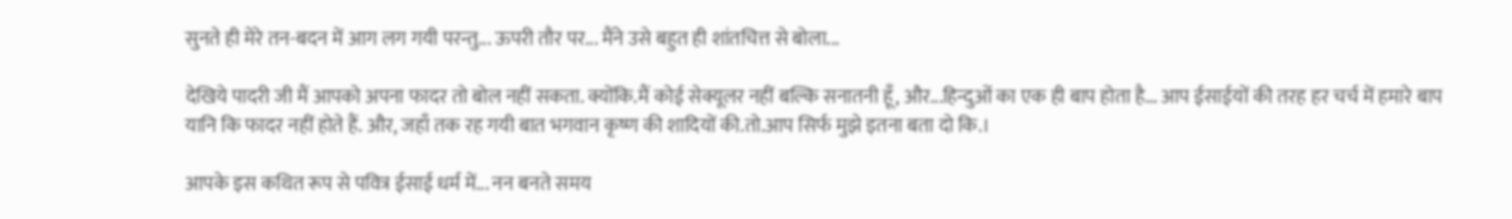सुनते ही मेरे तन-बदन में आग लग गयी परन्तु... ऊपरी तौर पर... मैंने उसे बहुत ही शांतचित्त से बोला...

देखिये पादरी जी मैं आपको अपना फादर तो बोल नहीं सकता. क्योंकि.मैं कोई सेक्यूलर नहीं बल्कि सनातनी हूँ, और...हिन्दुओं का एक ही बाप होता है... आप ईसाईयों की तरह हर चर्च में हमारे बाप यानि कि फादर नहीं होते हैं. और, जहाँ तक रह गयी बात भगवान कृष्ण की शादियों की.तो.आप सिर्फ मुझे इतना बता दो कि.।

आपके इस कथित रूप से पवित्र ईसाई धर्म में... नन बनते समय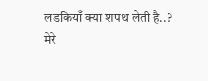लडकियाँ क्या शपथ लेती है..?
मेरे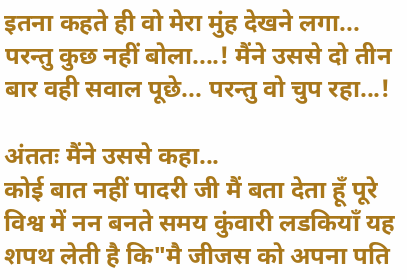इतना कहते ही वो मेरा मुंह देखने लगा... परन्तु कुछ नहीं बोला....! मैंने उससे दो तीन बार वही सवाल पूछे... परन्तु वो चुप रहा...!

अंततः मैंने उससे कहा...
कोई बात नहीं पादरी जी मैं बता देता हूँ पूरे विश्व में नन बनते समय कुंवारी लडकियाँ यह शपथ लेती है कि"मै जीजस को अपना पति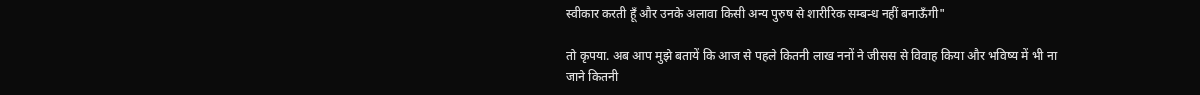स्वीकार करती हूँ और उनके अलावा किसी अन्य पुरुष से शारीरिक सम्बन्ध नहीं बनाऊँगी"

तो कृपया. अब आप मुझे बतायें कि आज से पहले कितनी लाख ननों ने जीसस से विवाह किया और भविष्य में भी ना जाने कितनी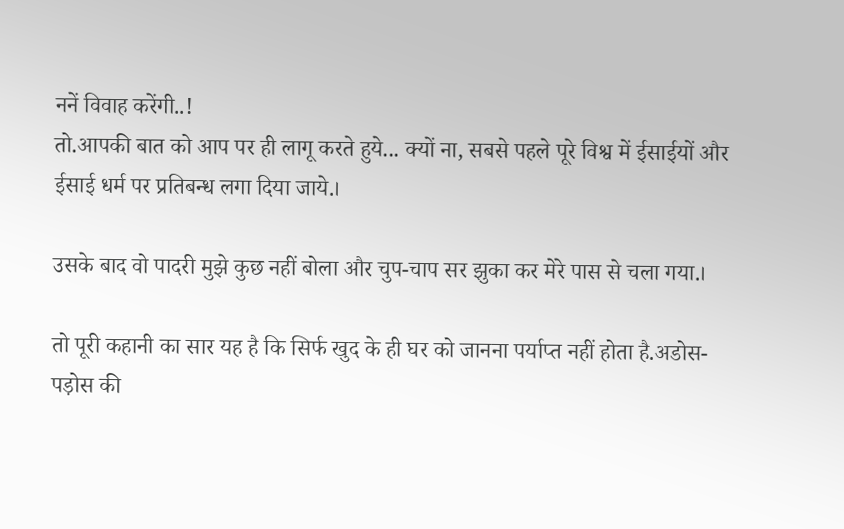ननें विवाह करेंगी..!
तो.आपकी बात को आप पर ही लागू करते हुये... क्यों ना, सबसे पहले पूरे विश्व में ईसाईयों और ईसाई धर्म पर प्रतिबन्ध लगा दिया जाये.।

उसके बाद वो पादरी मुझे कुछ नहीं बोला और चुप-चाप सर झुका कर मेरे पास से चला गया.।

तो पूरी कहानी का सार यह है कि सिर्फ खुद के ही घर को जानना पर्याप्त नहीं होता है.अडोस-पड़ोस की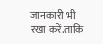जानकारी भी रखा करें.ताकि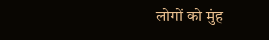लोगों को मुंह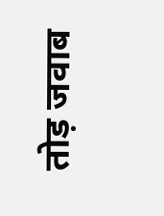तोड़ जवाब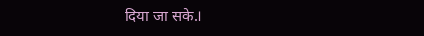दिया जा सके.।